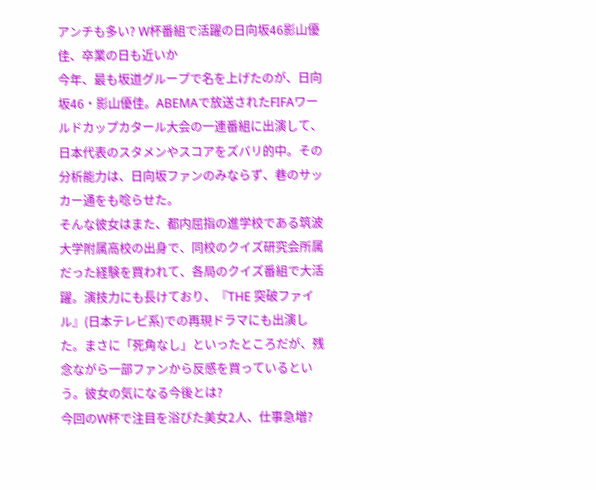アンチも多い? W杯番組で活躍の日向坂46影山優佳、卒業の日も近いか
今年、最も坂道グループで名を上げたのが、日向坂46・影山優佳。ABEMAで放送されたFIFAワールドカップカタール大会の一連番組に出演して、日本代表のスタメンやスコアをズバリ的中。その分析能力は、日向坂ファンのみならず、巷のサッカー通をも唸らせた。
そんな彼女はまた、都内屈指の進学校である筑波大学附属高校の出身で、同校のクイズ研究会所属だった経験を買われて、各局のクイズ番組で大活躍。演技力にも長けており、『THE 突破ファイル』(日本テレビ系)での再現ドラマにも出演した。まさに「死角なし」といったところだが、残念ながら一部ファンから反感を買っているという。彼女の気になる今後とは?
今回のW杯で注目を浴びた美女2人、仕事急増?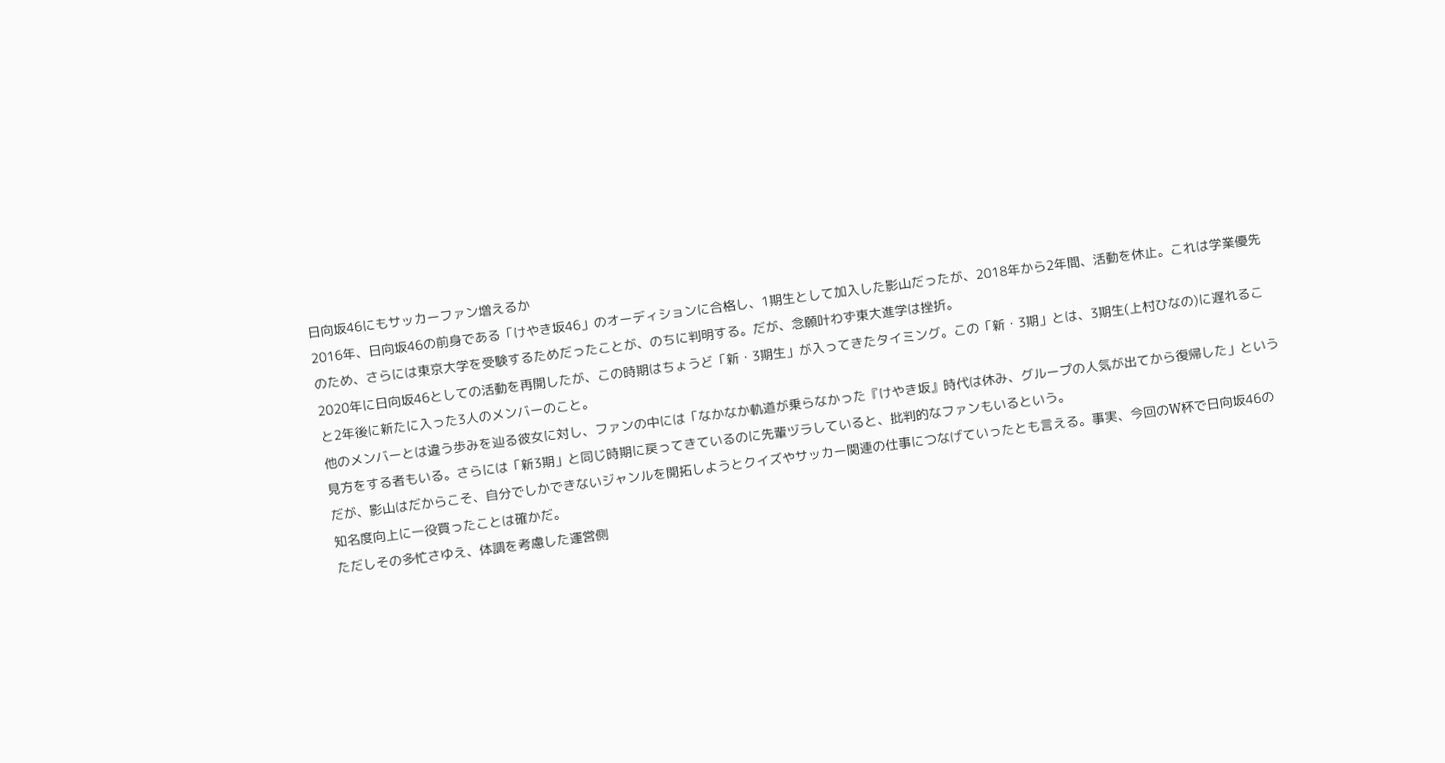日向坂46にもサッカーファン増えるか
2016年、日向坂46の前身である「けやき坂46」のオーディションに合格し、1期生として加入した影山だったが、2018年から2年間、活動を休止。これは学業優先のため、さらには東京大学を受験するためだったことが、のちに判明する。だが、念願叶わず東大進学は挫折。
2020年に日向坂46としての活動を再開したが、この時期はちょうど「新・3期生」が入ってきたタイミング。この「新・3期」とは、3期生(上村ひなの)に遅れること2年後に新たに入った3人のメンバーのこと。
他のメンバーとは違う歩みを辿る彼女に対し、ファンの中には「なかなか軌道が乗らなかった『けやき坂』時代は休み、グループの人気が出てから復帰した」という見方をする者もいる。さらには「新3期」と同じ時期に戻ってきているのに先輩ヅラしていると、批判的なファンもいるという。
だが、影山はだからこそ、自分でしかできないジャンルを開拓しようとクイズやサッカー関連の仕事につなげていったとも言える。事実、今回のW杯で日向坂46の知名度向上に一役買ったことは確かだ。
ただしその多忙さゆえ、体調を考慮した運営側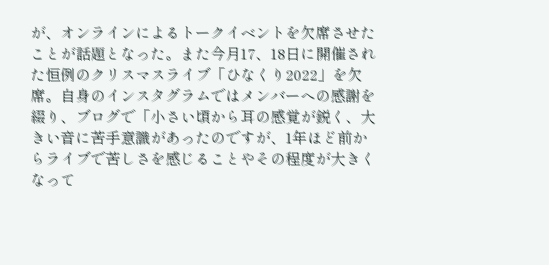が、オンラインによるトークイベントを欠席させたことが話題となった。また今月17、18日に開催された恒例のクリスマスライブ「ひなくり2022」を欠席。自身のインスタグラムではメンバーへの感謝を綴り、ブログで「小さい頃から耳の感覚が鋭く、大きい音に苦手意識があったのですが、1年ほど前からライブで苦しさを感じることやその程度が大きくなって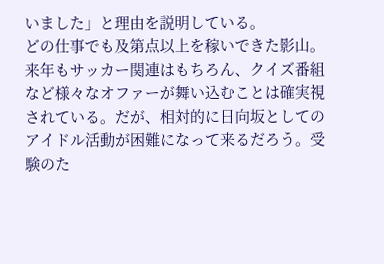いました」と理由を説明している。
どの仕事でも及第点以上を稼いできた影山。来年もサッカー関連はもちろん、クイズ番組など様々なオファーが舞い込むことは確実視されている。だが、相対的に日向坂としてのアイドル活動が困難になって来るだろう。受験のた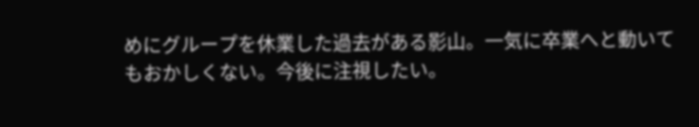めにグループを休業した過去がある影山。一気に卒業へと動いてもおかしくない。今後に注視したい。